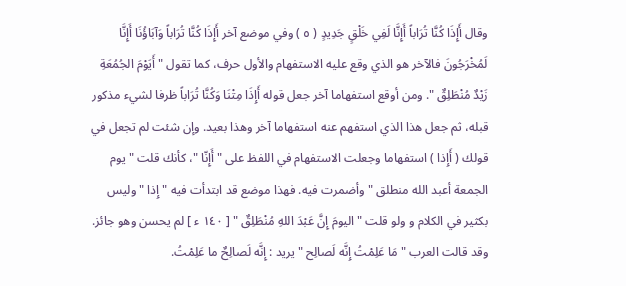وقال أَإِذَا كُنَّا تُرَاباً أَإِنَّا لَفِي خَلْقٍ جَدِيدٍ ( ٥ ) وفي موضع آخر أَإِذَا كُنَّا تُرَاباً وَآبَاؤُنَا أَإِنَّا لَمُخْرَجُونَ فالآخر هو الذي وقع عليه الاستفهام والأول حرف، كما تقول " أَيَوْمَ الجُمُعَةِ زَيْدٌ مُنْطَلِقٌ ". ومن أوقع استفهاما آخر جعل قوله أَإِذَا مِتْنَا وَكُنَّا تُرَاباً ظرفا لشيء مذكور قبله، ثم جعل هذا الذي استفهم عنه استفهاما آخر وهذا بعيد. وإن شئت لم تجعل في قولك ( أَإِذا ) استفهاما وجعلت الاستفهام في اللفظ على " أَإِنّا "، كأنك قلت " يوم الجمعة أعبد الله منطلق " وأضمرت فيه. فهذا موضع قد ابتدأت فيه " إِذا " وليس بكثير في الكلام و ولو قلت " اليومَ إِنَّ عَبْدَ اللهِ مُنْطَلِقٌ " [ ١٤٠ ء ] لم يحسن وهو جائز. وقد قالت العرب " مَا عَلِمْتُ إِنَّه لَصالِح " يريد : إِنَّه لَصالِحٌ ما عَلِمْتُ.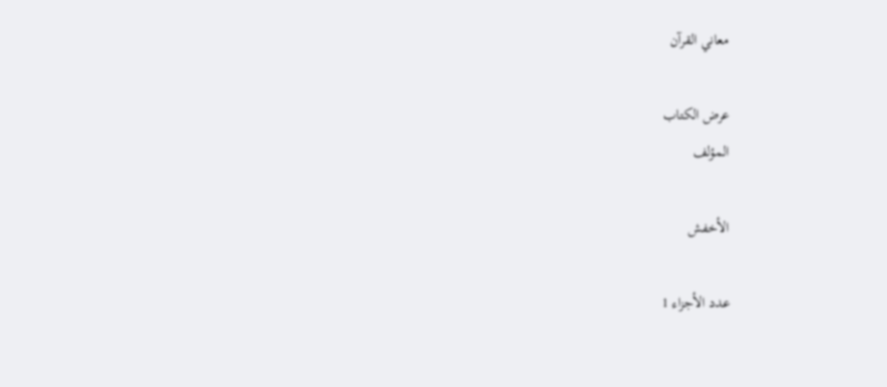معاني القرآن

عرض الكتاب
المؤلف

الأخفش

عدد الأجزاء 1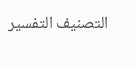التصنيف التفسير